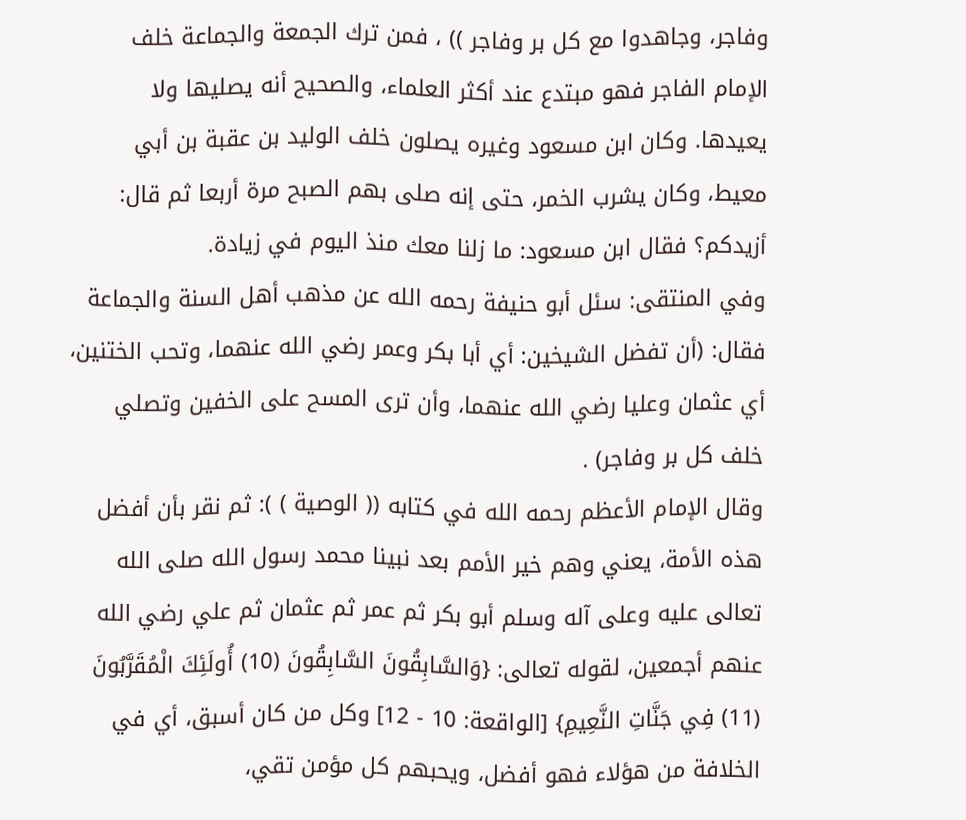وفاجر، وجاهدوا مع كل بر وفاجر )) ، فمن ترك الجمعة والجماعة خلف الإمام الفاجر فهو مبتدع عند أكثر العلماء، والصحيح أنه يصليها ولا يعيدها. وكان ابن مسعود وغيره يصلون خلف الوليد بن عقبة بن أبي معيط، وكان يشرب الخمر، حتى إنه صلى بهم الصبح مرة أربعا ثم قال: أزيدكم؟ فقال ابن مسعود: ما زلنا معك منذ اليوم في زيادة.
وفي المنتقى: سئل أبو حنيفة رحمه الله عن مذهب أهل السنة والجماعة فقال: (أن تفضل الشيخين: أي أبا بكر وعمر رضي الله عنهما، وتحب الختنين، أي عثمان وعليا رضي الله عنهما، وأن ترى المسح على الخفين وتصلي خلف كل بر وفاجر) .
وقال الإمام الأعظم رحمه الله في كتابه (( الوصية ) ): ثم نقر بأن أفضل هذه الأمة، يعني وهم خير الأمم بعد نبينا محمد رسول الله صلى الله تعالى عليه وعلى آله وسلم أبو بكر ثم عمر ثم عثمان ثم علي رضي الله عنهم أجمعين، لقوله تعالى: {وَالسَّابِقُونَ السَّابِقُونَ (10) أُولَئِكَ الْمُقَرَّبُونَ (11) فِي جَنَّاتِ النَّعِيمِ} [الواقعة: 10 - 12] وكل من كان أسبق، أي في الخلافة من هؤلاء فهو أفضل، ويحبهم كل مؤمن تقي،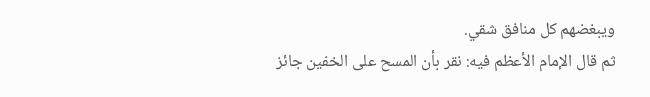ويبغضهم كل منافق شقي.
ثم قال الإمام الأعظم فيه: نقر بأن المسح على الخفين جائز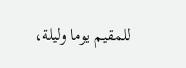للمقيم يوما وليلة،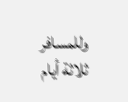وللمسافر ثلاثة أيام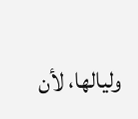وليالها، لأن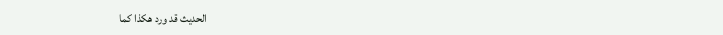الحديث قد ورد هكذا كما